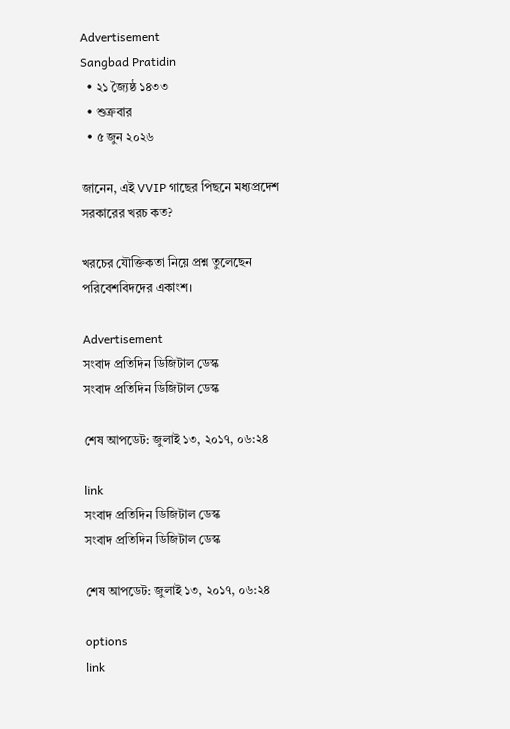Advertisement
Sangbad Pratidin
  • ২১ জ্যৈষ্ঠ ১৪৩৩
  • শুক্রবার
  • ৫ জুন ২০২৬

জানেন, এই VVIP গাছের পিছনে মধ্যপ্রদেশ সরকারের খরচ কত?

খরচের যৌক্তিকতা নিয়ে প্রশ্ন তুলেছেন পরিবেশবিদদের একাংশ।

Advertisement
সংবাদ প্রতিদিন ডিজিটাল ডেস্ক
সংবাদ প্রতিদিন ডিজিটাল ডেস্ক

শেষ আপডেট: জুলাই ১৩, ২০১৭, ০৬:২৪

link
সংবাদ প্রতিদিন ডিজিটাল ডেস্ক
সংবাদ প্রতিদিন ডিজিটাল ডেস্ক

শেষ আপডেট: জুলাই ১৩, ২০১৭, ০৬:২৪

options
link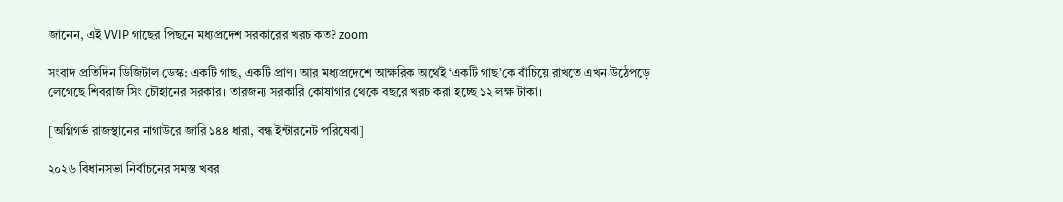জানেন, এই VVIP গাছের পিছনে মধ্যপ্রদেশ সরকারের খরচ কত? zoom

সংবাদ প্রতিদিন ডিজিটাল ডেস্ক: একটি গাছ, একটি প্রাণ। আর মধ্যপ্রদেশে আক্ষরিক অর্থেই ‘একটি গাছ’কে বাঁচিয়ে রাখতে এখন উঠেপড়ে লেগেছে শিবরাজ সিং চৌহানের সরকার। তারজন্য সরকারি কোষাগার থেকে বছরে খরচ করা হচ্ছে ১২ লক্ষ টাকা।

[অগ্নিগর্ভ রাজস্থানের নাগাউরে জারি ১৪৪ ধারা, বন্ধ ইন্টারনেট পরিষেবা]

২০২৬ বিধানসভা নির্বাচনের সমস্ত খবর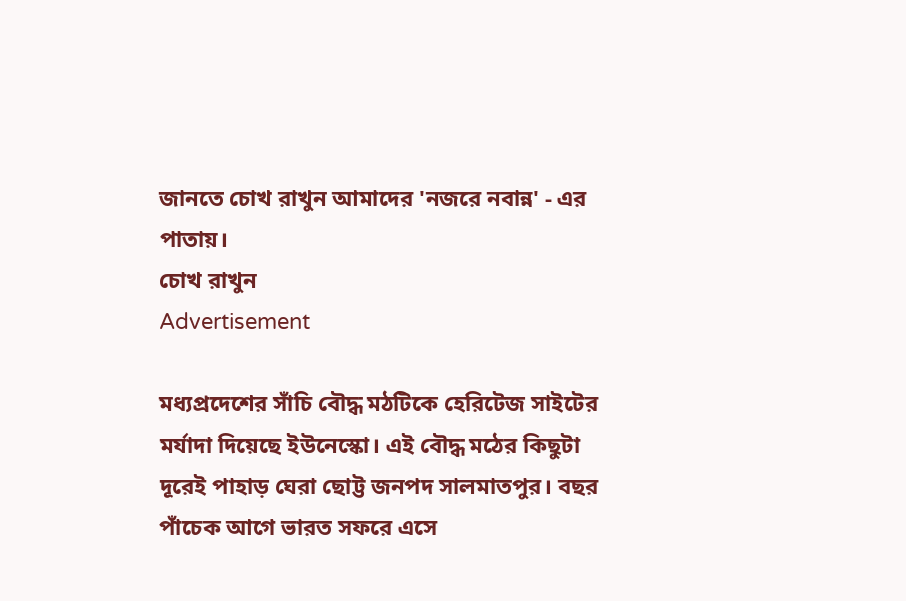জানতে চোখ রাখুন আমাদের 'নজরে নবান্ন' - এর পাতায়।
চোখ রাখুন
Advertisement

মধ্যপ্রদেশের সাঁচি বৌদ্ধ মঠটিকে হেরিটেজ সাইটের মর্যাদা দিয়েছে ইউনেস্কো। এই বৌদ্ধ মঠের কিছুটা দূরেই পাহাড় ঘেরা ছোট্ট জনপদ সালমাতপুর। বছর পাঁচেক আগে ভারত সফরে এসে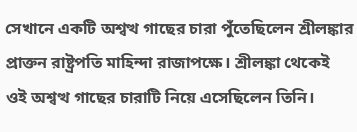সেখানে একটি অশ্বত্থ গাছের চারা পুঁতেছিলেন শ্রীলঙ্কার প্রাক্তন রাষ্ট্রপতি মাহিন্দা রাজাপক্ষে। শ্রীলঙ্কা থেকেই ওই অশ্বত্থ গাছের চারাটি নিয়ে এসেছিলেন তিনি।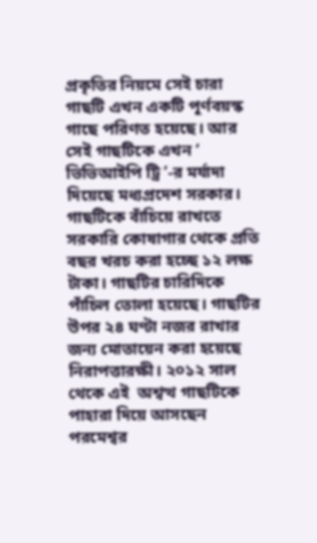প্রকৃতির নিয়মে সেই চারা গাছটি এখন একটি পূর্ণবয়স্ক গাছে পরিণত হয়েছে। আর সেই গাছটিকে এখন ‘ ভিভিআইপি ট্রি ’-র মর্যাদা দিয়েছে মধ্যপ্রদেশ সরকার। গাছটিকে বাঁচিয়ে রাখতে সরকারি কোষাগার থেকে প্রতি বছর খরচ করা হচ্ছে ১২ লক্ষ টাকা। গাছটির চারিদিকে পাঁচিল তোলা হয়েছে। গাছটির উপর ২৪ ঘণ্টা নজর রাখার জন্য মোতায়েন করা হয়েছে নিরাপত্তারক্ষী। ২০১২ সাল থেকে এই  অশ্বত্থ গাছটিকে পাহারা দিয়ে আসছেন পরমেশ্বর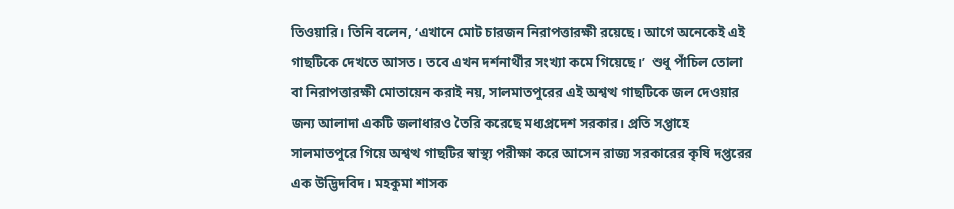তিওয়ারি। তিনি বলেন, ‘এখানে মোট চারজন নিরাপত্তারক্ষী রয়েছে। আগে অনেকেই এই গাছটিকে দেখতে আসত। তবে এখন দর্শনার্থীর সংখ্যা কমে গিয়েছে।’  শুধু পাঁচিল তোলা বা নিরাপত্তারক্ষী মোতায়েন করাই নয়, সালমাতপুরের এই অশ্বত্থ গাছটিকে জল দেওয়ার জন্য আলাদা একটি জলাধারও তৈরি করেছে মধ্যপ্রদেশ সরকার। প্রতি সপ্তাহে সালমাতপুরে গিয়ে অশ্বত্থ গাছটির স্বাস্থ্য পরীক্ষা করে আসেন রাজ্য সরকারের কৃষি দপ্তরের এক উদ্ভিদবিদ। মহকুমা শাসক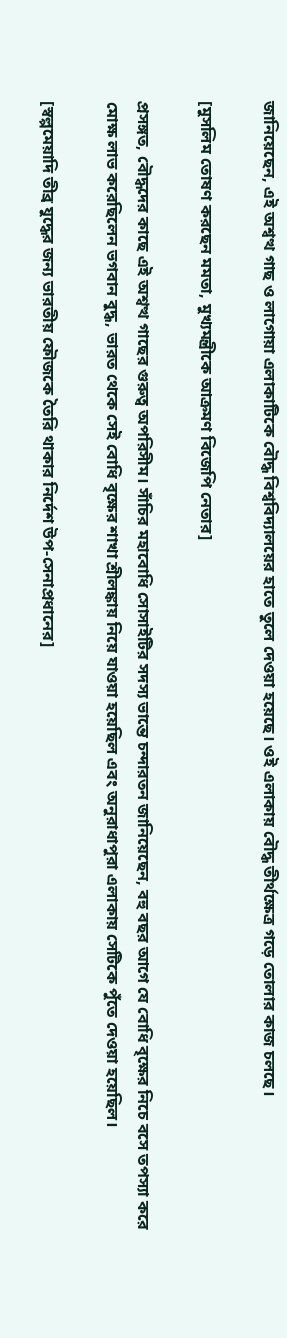জানিয়েছেন, এই অশ্বত্থ গাছ ও লাগোয়া এলাকাটিকে বৌদ্ধ বিশ্ববিদ্যালয়ের হাতে তুলে দেওয়া হয়েছে। ওই এলাকায় বৌদ্ধ তীর্থক্ষেত্র গড়ে তোলার কাজ চলছে।

[মুসলিম তোষণ করছেন মমতা, মুখ্যমন্ত্রীকে আক্রমণ বিজেপি নেতার]

প্রসঙ্গত, বৌদ্ধদের কাছে এই অশ্বত্থ গাছের গুরুত্ব অপরিসীম। সাঁচির মহাবোধি সোসাইটির সদস্য ভান্তে চন্দারতন জানিয়েছেন, বহু বছর আগে যে বোধি বৃক্ষের নিচে বসে তপস্যা করে মোক্ষ লাভ করেছিলেন ভগবান বুদ্ধ, ভারত থেকে সেই বোধি বৃক্ষের শাখা শ্রীলঙ্কায় নিয়ে যাওয়া হয়েছিল এবং অনুরাধাপুরা এলাকায় সেটিকে পুঁতে দেওয়া হয়েছিল।

[স্বল্পমেয়াদি তীব্র যুদ্ধের জন্য ভারতীয় ফৌজকে তৈরি থাকার নির্দেশ উপ-সেনাপ্রধানের]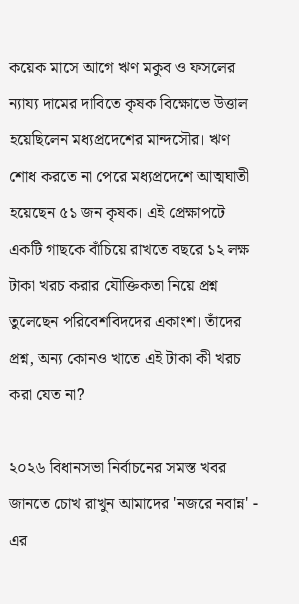কয়েক মাসে আগে ঋণ মকুব ও ফসলের ন্যায্য দামের দাবিতে কৃষক বিক্ষোভে উত্তাল হয়েছিলেন মধ্যপ্রদেশের মান্দসৌর। ঋণ শোধ করতে না পেরে মধ্যপ্রদেশে আত্মঘাতী হয়েছেন ৫১ জন কৃষক। এই প্রেক্ষাপটে একটি গাছকে বাঁচিয়ে রাখতে বছরে ১২ লক্ষ টাকা খরচ করার যৌক্তিকতা নিয়ে প্রশ্ন তুলেছেন পরিবেশবিদদের একাংশ। তাঁদের প্রশ্ন, অন্য কোনও খাতে এই টাকা কী খরচ করা যেত না?

২০২৬ বিধানসভা নির্বাচনের সমস্ত খবর জানতে চোখ রাখুন আমাদের 'নজরে নবান্ন' - এর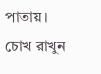পাতায়।
চোখ রাখুন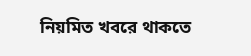নিয়মিত খবরে থাকতে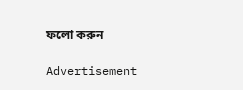ফলো করুন

Advertisement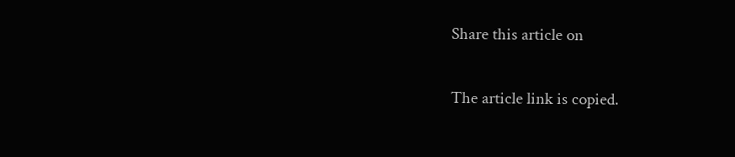Share this article on

The article link is copied.